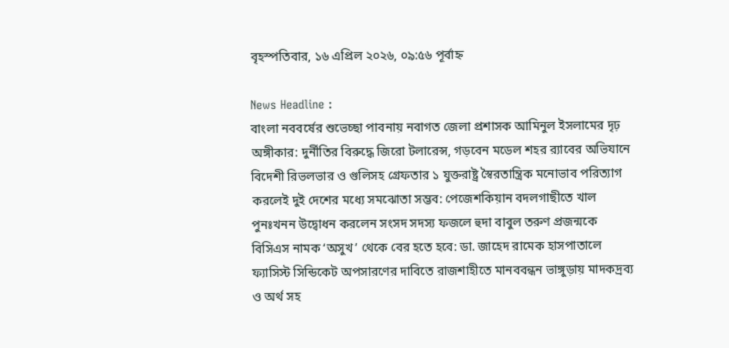বৃহস্পতিবার, ১৬ এপ্রিল ২০২৬, ০৯:৫৬ পূর্বাহ্ন

News Headline :
বাংলা নববর্ষের শুভেচ্ছা পাবনায় নবাগত জেলা প্রশাসক আমিনুল ইসলামের দৃঢ় অঙ্গীকার: দুর্নীতির বিরুদ্ধে জিরো টলারেন্স, গড়বেন মডেল শহর র‌্যাবের অভিযানে বিদেশী রিভলভার ও গুলিসহ গ্রেফতার ১ যুক্তরাষ্ট্র স্বৈরতান্ত্রিক মনোভাব পরিত্যাগ করলেই দুই দেশের মধ্যে সমঝোতা সম্ভব: পেজেশকিয়ান বদলগাছীতে খাল পুনঃখনন উদ্বোধন করলেন সংসদ সদস্য ফজলে হুদা বাবুল তরুণ প্রজন্মকে বিসিএস নামক ‘অসুখ’ থেকে বের হতে হবে: ডা. জাহেদ রামেক হাসপাতালে ফ্যাসিস্ট সিন্ডিকেট অপসারণের দাবিতে রাজশাহীতে মানববন্ধন ভাঙ্গুড়ায় মাদকদ্রব্য ও অর্থ সহ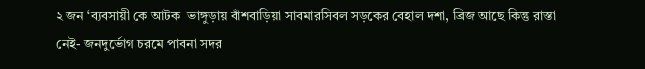২ জন ‘ব্যবসায়ী কে আটক  ভাঙ্গুড়ায় বাঁশবাড়িয়া সাবমারসিবল সড়কের বেহাল দশা, ব্রিজ আছে কিন্তু রাস্তা নেই- জনদুর্ভোগ চরমে পাবনা সদর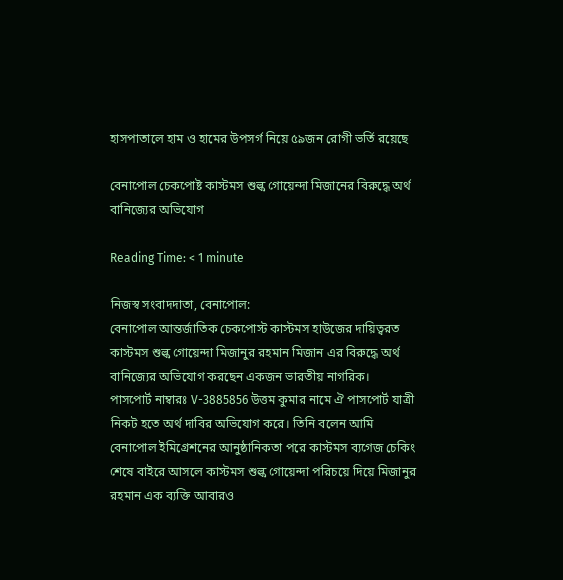হাসপাতালে হাম ও হামের উপসর্গ নিয়ে ৫৯জন রোগী ভর্তি রয়েছে

বেনাপোল চেকপোষ্ট কাস্টমস শুল্ক গোয়েন্দা মিজানের বিরুদ্ধে অর্থ বানিজ্যের অভিযোগ

Reading Time: < 1 minute

নিজস্ব সংবাদদাতা, বেনাপোল:
বেনাপোল আন্তর্জাতিক চেকপোস্ট কাস্টমস হাউজের দায়িত্বরত কাস্টমস শুল্ক গোয়েন্দা মিজানুর রহমান মিজান এর বিরুদ্ধে অর্থ বানিজ্যের অভিযোগ করছেন একজন ভারতীয় নাগরিক।
পাসপোর্ট নাম্বারঃ V-3885856 উত্তম কুমার নামে ঐ পাসপোর্ট যাত্রী নিকট হতে অর্থ দাবির অভিযোগ করে। তিনি বলেন আমি বেনাপোল ইমিগ্রেশনের আনুষ্ঠানিকতা পরে কাস্টমস ব্যগেজ চেকিং শেষে বাইরে আসলে কাস্টমস শুল্ক গোয়েন্দা পরিচয়ে দিয়ে মিজানুর রহমান এক ব্যক্তি আবারও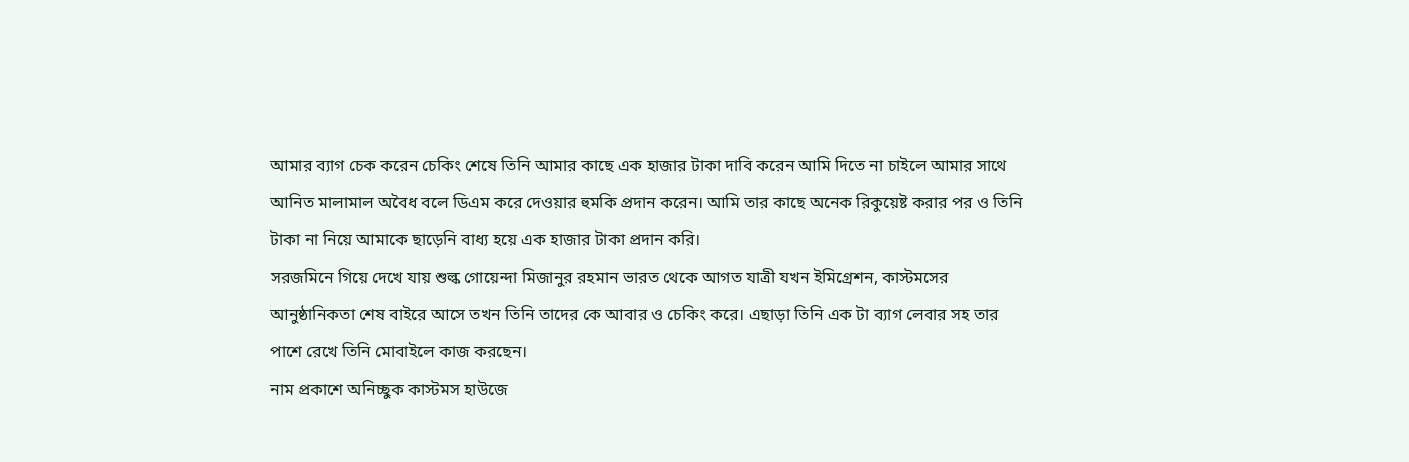আমার ব্যাগ চেক করেন চেকিং শেষে তিনি আমার কাছে এক হাজার টাকা দাবি করেন আমি দিতে না চাইলে আমার সাথে আনিত মালামাল অবৈধ বলে ডিএম করে দেওয়ার হুমকি প্রদান করেন। আমি তার কাছে অনেক রিকুয়েষ্ট করার পর ও তিনি টাকা না নিয়ে আমাকে ছাড়েনি বাধ্য হয়ে এক হাজার টাকা প্রদান করি।
সরজমিনে গিয়ে দেখে যায় শুল্ক গোয়েন্দা মিজানুর রহমান ভারত থেকে আগত যাত্রী যখন ইমিগ্রেশন, কাস্টমসের আনুষ্ঠানিকতা শেষ বাইরে আসে তখন তিনি তাদের কে আবার ও চেকিং করে। এছাড়া তিনি এক টা ব্যাগ লেবার সহ তার পাশে রেখে তিনি মোবাইলে কাজ করছেন।
নাম প্রকাশে অনিচ্ছুক কাস্টমস হাউজে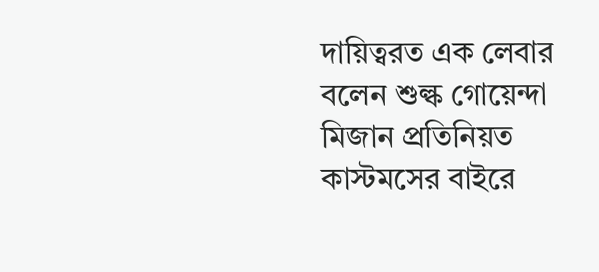দায়িত্বরত এক লেবার বলেন শুল্ক গোয়েন্দা মিজান প্রতিনিয়ত কাস্টমসের বাইরে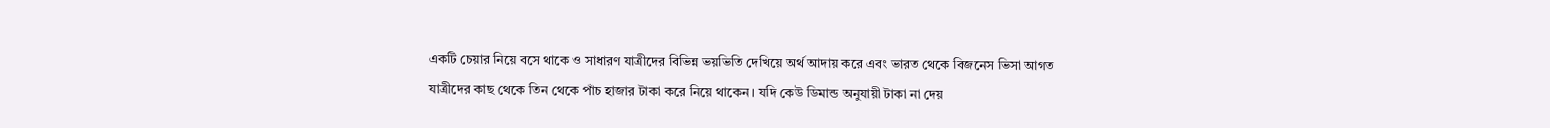একটি চেয়ার নিয়ে বসে থাকে ও সাধারণ যাত্রীদের বিভিন্ন ভয়ভিতি দেখিয়ে অর্থ আদায় করে এবং ভারত থেকে বিজনেস ভিসা আগত যাত্রীদের কাছ থেকে তিন থেকে পাঁচ হাজার টাকা করে নিয়ে থাকেন। যদি কেউ ডিমান্ড অনুযায়ী টাকা না দেয়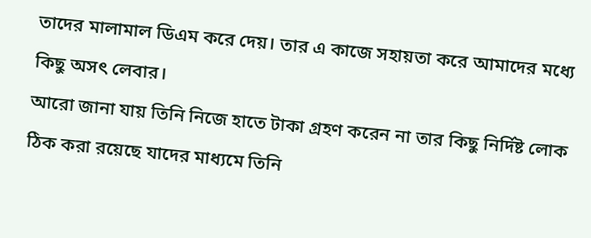তাদের মালামাল ডিএম করে দেয়। তার এ কাজে সহায়তা করে আমাদের মধ্যে কিছু অসৎ লেবার।
আরো জানা যায় তিনি নিজে হাতে টাকা গ্রহণ করেন না তার কিছু নির্দিষ্ট লোক ঠিক করা রয়েছে যাদের মাধ্যমে তিনি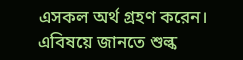এসকল অর্থ গ্রহণ করেন।
এবিষয়ে জানতে শুল্ক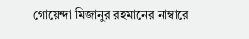গোয়েন্দা মিজানুর রহমানের নাম্বারে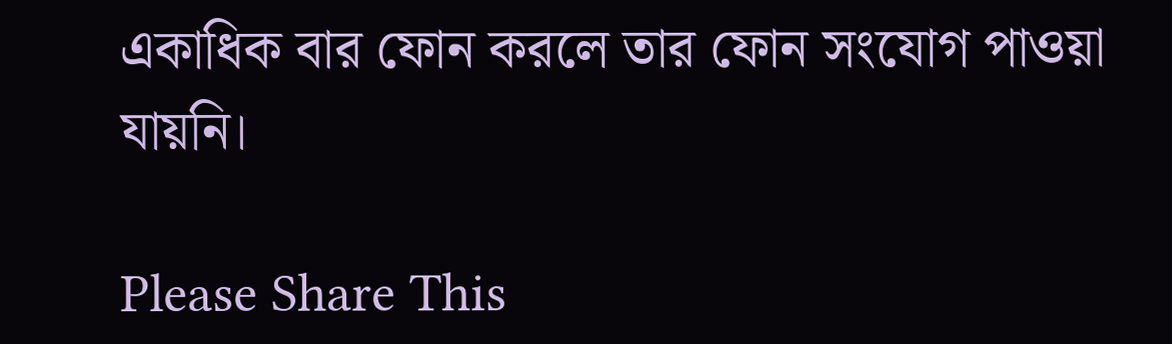একাধিক বার ফোন করলে তার ফোন সংযোগ পাওয়া যায়নি।

Please Share This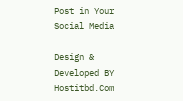Post in Your Social Media

Design & Developed BY Hostitbd.Com